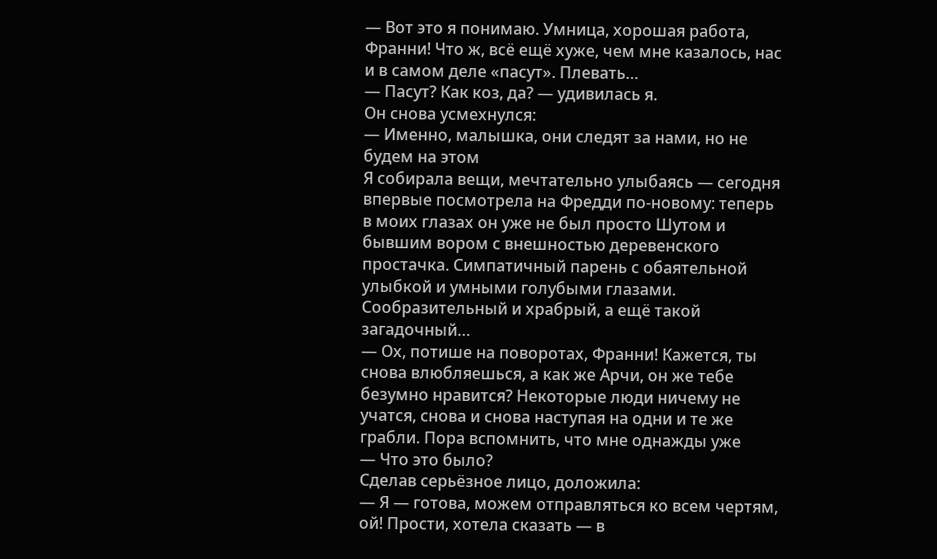― Вот это я понимаю. Умница, хорошая работа, Франни! Что ж, всё ещё хуже, чем мне казалось, нас и в самом деле «пасут». Плевать…
― Пасут? Как коз, да? ― удивилась я.
Он снова усмехнулся:
― Именно, малышка, они следят за нами, но не будем на этом
Я собирала вещи, мечтательно улыбаясь ― сегодня впервые посмотрела на Фредди по-новому: теперь в моих глазах он уже не был просто Шутом и бывшим вором с внешностью деревенского простачка. Симпатичный парень с обаятельной улыбкой и умными голубыми глазами. Сообразительный и храбрый, а ещё такой загадочный…
― Ох, потише на поворотах, Франни! Кажется, ты снова влюбляешься, а как же Арчи, он же тебе безумно нравится? Некоторые люди ничему не учатся, снова и снова наступая на одни и те же грабли. Пора вспомнить, что мне однажды уже
― Что это было?
Сделав серьёзное лицо, доложила:
― Я ― готова, можем отправляться ко всем чертям, ой! Прости, хотела сказать ― в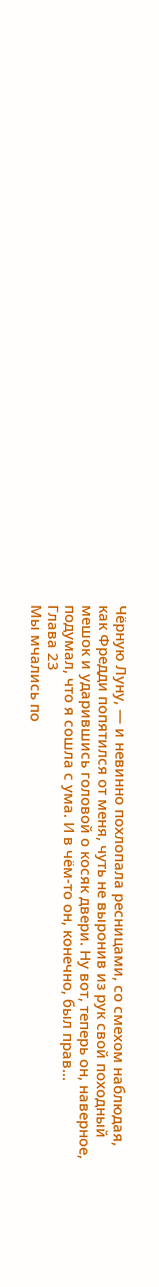Чёрную Луну, ― и невинно похлопала ресницами, со смехом наблюдая, как Фредди попятился от меня, чуть не выронив из рук свой походный мешок и ударившись головой о косяк двери. Ну вот, теперь он, наверное, подумал, что я сошла с ума. И в чём-то он, конечно, был прав…
Глава 23
Мы мчались по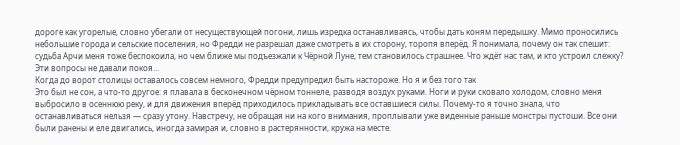дороге как угорелые, словно убегали от несуществующей погони, лишь изредка останавливаясь, чтобы дать коням передышку. Мимо проносились небольшие города и сельские поселения, но Фредди не разрешал даже смотреть в их сторону, торопя вперёд. Я понимала, почему он так спешит: судьба Арчи меня тоже беспокоила, но чем ближе мы подъезжали к Чёрной Луне, тем становилось страшнее. Что ждёт нас там, и кто устроил слежку? Эти вопросы не давали покоя…
Когда до ворот столицы оставалось совсем немного, Фредди предупредил быть настороже. Но я и без того так
Это был не сон, а что-то другое: я плавала в бесконечном чёрном тоннеле, разводя воздух руками. Ноги и руки сковало холодом, словно меня выбросило в осеннюю реку, и для движения вперёд приходилось прикладывать все оставшиеся силы. Почему-то я точно знала, что останавливаться нельзя ― сразу утону. Навстречу, не обращая ни на кого внимания, проплывали уже виденные раньше монстры пустоши. Все они были ранены и еле двигались, иногда замирая и, словно в растерянности, кружа на месте.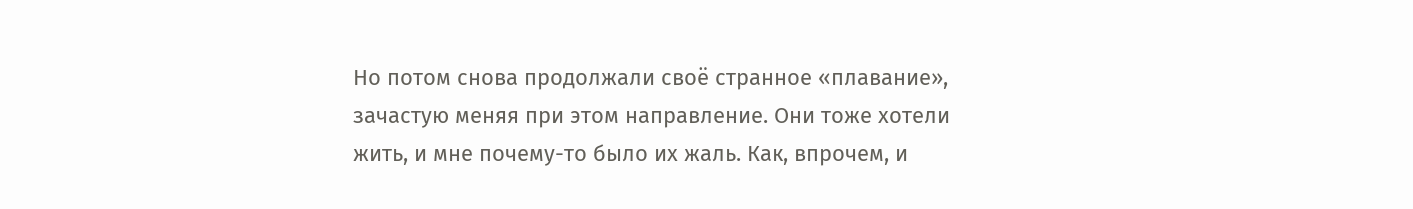Но потом снова продолжали своё странное «плавание», зачастую меняя при этом направление. Они тоже хотели жить, и мне почему-то было их жаль. Как, впрочем, и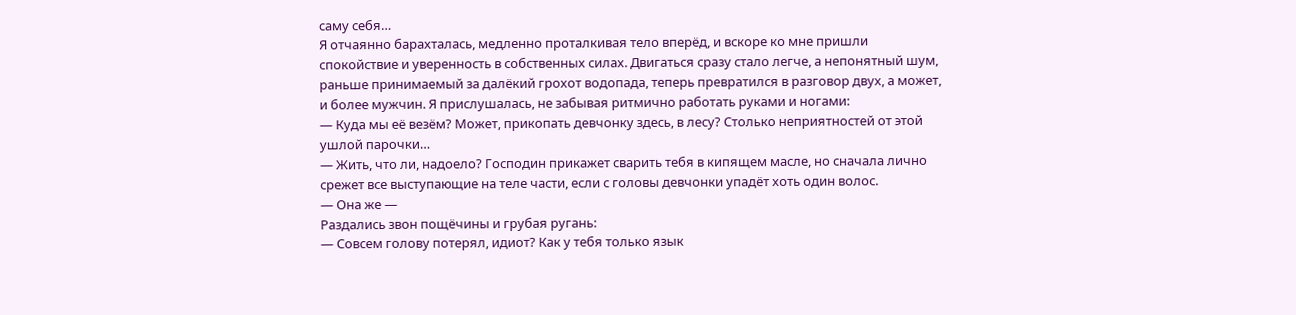саму себя…
Я отчаянно барахталась, медленно проталкивая тело вперёд, и вскоре ко мне пришли спокойствие и уверенность в собственных силах. Двигаться сразу стало легче, а непонятный шум, раньше принимаемый за далёкий грохот водопада, теперь превратился в разговор двух, а может, и более мужчин. Я прислушалась, не забывая ритмично работать руками и ногами:
― Куда мы её везём? Может, прикопать девчонку здесь, в лесу? Столько неприятностей от этой ушлой парочки…
― Жить, что ли, надоело? Господин прикажет сварить тебя в кипящем масле, но сначала лично срежет все выступающие на теле части, если с головы девчонки упадёт хоть один волос.
― Она же ―
Раздались звон пощёчины и грубая ругань:
― Совсем голову потерял, идиот? Как у тебя только язык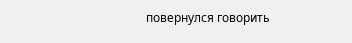повернулся говорить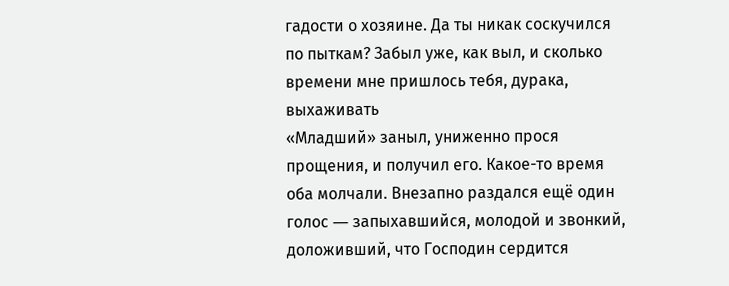гадости о хозяине. Да ты никак соскучился по пыткам? Забыл уже, как выл, и сколько времени мне пришлось тебя, дурака, выхаживать
«Младший» заныл, униженно прося прощения, и получил его. Какое-то время оба молчали. Внезапно раздался ещё один голос ― запыхавшийся, молодой и звонкий, доложивший, что Господин сердится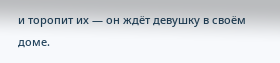и торопит их ― он ждёт девушку в своём доме.